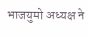भाजयुमो अध्यक्ष ने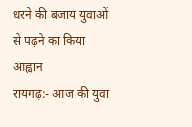धरने की बजाय युवाओं से पढ़ने का किया आह्वान
रायगढ़:- आज की युवा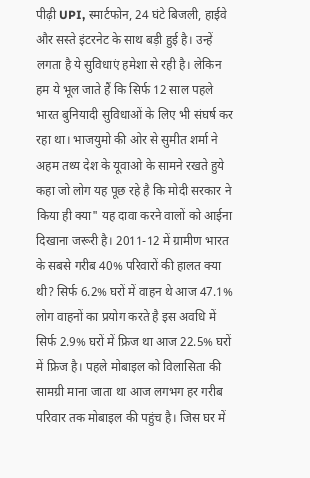पीढ़ी UPI, स्मार्टफोन, 24 घंटे बिजली, हाईवे और सस्ते इंटरनेट के साथ बड़ी हुई है। उन्हें लगता है ये सुविधाएं हमेशा से रही है। लेकिन हम ये भूल जाते हैं कि सिर्फ 12 साल पहले भारत बुनियादी सुविधाओं के लिए भी संघर्ष कर रहा था। भाजयुमो की ओर से सुमीत शर्मा ने अहम तथ्य देश के यूवाओ के सामने रखते हुये कहा जो लोग यह पूछ रहे है कि मोदी सरकार ने किया ही क्या" यह दावा करने वालों को आईना दिखाना जरूरी है। 2011-12 में ग्रामीण भारत के सबसे गरीब 40% परिवारों की हालत क्या थी? सिर्फ 6.2% घरों में वाहन थे आज 47.1% लोग वाहनों का प्रयोग करते है इस अवधि में सिर्फ 2.9% घरों में फ्रिज था आज 22.5% घरों में फ्रिज है। पहले मोबाइल को विलासिता की सामग्री माना जाता था आज लगभग हर गरीब परिवार तक मोबाइल की पहुंच है। जिस घर में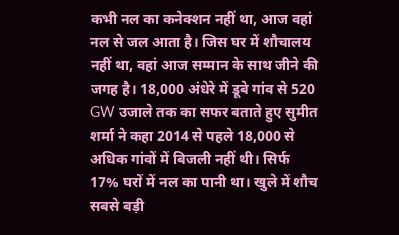कभी नल का कनेक्शन नहीं था, आज वहां नल से जल आता है। जिस घर में शौचालय नहीं था, वहां आज सम्मान के साथ जीने की जगह है। 18,000 अंधेरे में डूबे गांव से 520 GW उजाले तक का सफर बताते हुए सुमीत शर्मा ने कहा 2014 से पहले 18,000 से अधिक गांवों में बिजली नहीं थी। सिर्फ 17% घरों में नल का पानी था। खुले में शौच सबसे बड़ी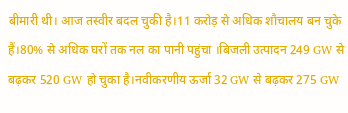बीमारी थी। आज तस्वीर बदल चुकी है।11 करोड़ से अधिक शौचालय बन चुके हैं।80% से अधिक घरों तक नल का पानी पहुंचा ।बिजली उत्पादन 249 GW से बढ़कर 520 GW हो चुका है।नवीकरणीय ऊर्जा 32 GW से बढ़कर 275 GW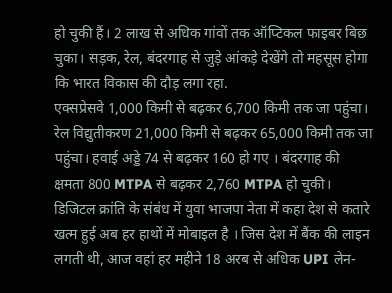हो चुकी हैं। 2 लाख से अधिक गांवों तक ऑप्टिकल फाइबर बिछ चुका। सड़क, रेल, बंदरगाह से जुड़े आंकड़े देखेंगे तो महसूस होगा कि भारत विकास की दौड़ लगा रहा.
एक्सप्रेसवे 1,000 किमी से बढ़कर 6,700 किमी तक जा पहुंचा। रेल विद्युतीकरण 21,000 किमी से बढ़कर 65,000 किमी तक जा पहुंचा। हवाई अड्डे 74 से बढ़कर 160 हो गए । बंदरगाह की क्षमता 800 MTPA से बढ़कर 2,760 MTPA हो चुकी। डिजिटल क्रांति के संबंध में युवा भाजपा नेता में कहा देश से कतारे खत्म हुई अब हर हाथों में मोबाइल है । जिस देश में बैंक की लाइन लगती थी, आज वहां हर महीने 18 अरब से अधिक UPI लेन-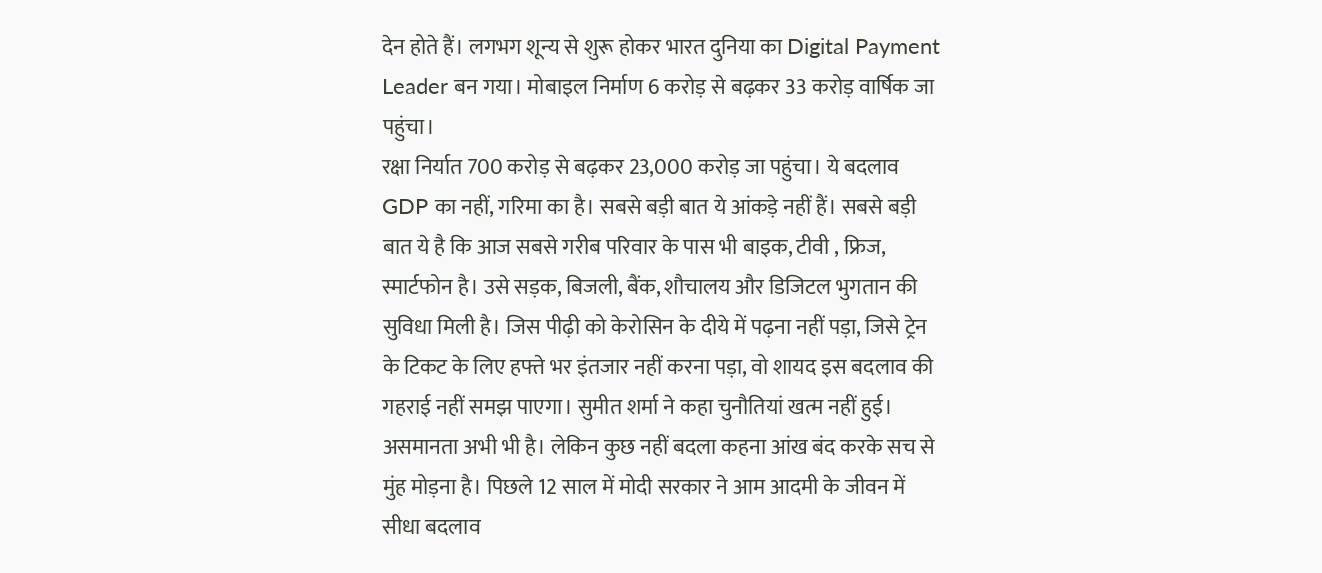देन होते हैं। लगभग शून्य से शुरू होकर भारत दुनिया का Digital Payment Leader बन गया। मोबाइल निर्माण 6 करोड़ से बढ़कर 33 करोड़ वार्षिक जा पहुंचा।
रक्षा निर्यात 700 करोड़ से बढ़कर 23,000 करोड़ जा पहुंचा। ये बदलाव GDP का नहीं, गरिमा का है। सबसे बड़ी बात ये आंकड़े नहीं हैं। सबसे बड़ी बात ये है कि आज सबसे गरीब परिवार के पास भी बाइक, टीवी , फ्रिज, स्मार्टफोन है। उसे सड़क, बिजली, बैंक, शौचालय और डिजिटल भुगतान की सुविधा मिली है। जिस पीढ़ी को केरोसिन के दीये में पढ़ना नहीं पड़ा, जिसे ट्रेन के टिकट के लिए हफ्ते भर इंतजार नहीं करना पड़ा, वो शायद इस बदलाव की गहराई नहीं समझ पाएगा। सुमीत शर्मा ने कहा चुनौतियां खत्म नहीं हुई। असमानता अभी भी है। लेकिन कुछ नहीं बदला कहना आंख बंद करके सच से मुंह मोड़ना है। पिछले 12 साल में मोदी सरकार ने आम आदमी के जीवन में सीधा बदलाव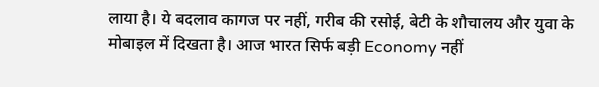लाया है। ये बदलाव कागज पर नहीं, गरीब की रसोई, बेटी के शौचालय और युवा के मोबाइल में दिखता है। आज भारत सिर्फ बड़ी Economy नहीं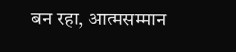बन रहा, आत्मसम्मान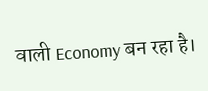वाली Economy बन रहा है।